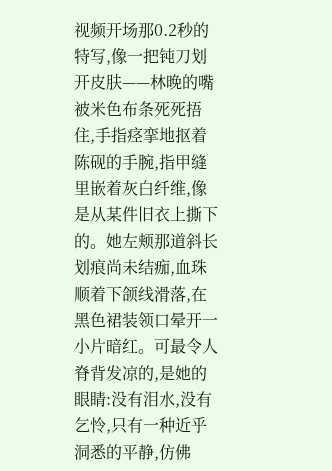视频开场那0.2秒的特写,像一把钝刀划开皮肤——林晚的嘴被米色布条死死捂住,手指痉挛地抠着陈砚的手腕,指甲缝里嵌着灰白纤维,像是从某件旧衣上撕下的。她左颊那道斜长划痕尚未结痂,血珠顺着下颌线滑落,在黑色裙装领口晕开一小片暗红。可最令人脊背发凉的,是她的眼睛:没有泪水,没有乞怜,只有一种近乎洞悉的平静,仿佛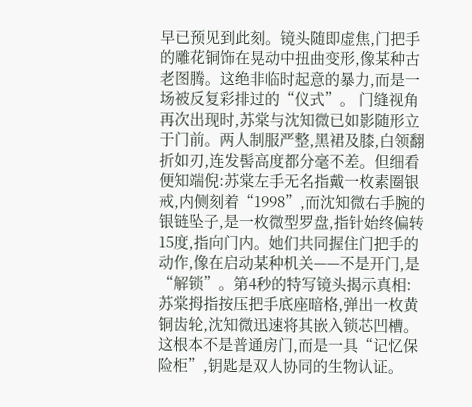早已预见到此刻。镜头随即虚焦,门把手的雕花铜饰在晃动中扭曲变形,像某种古老图腾。这绝非临时起意的暴力,而是一场被反复彩排过的“仪式”。 门缝视角再次出现时,苏棠与沈知微已如影随形立于门前。两人制服严整,黑裙及膝,白领翻折如刃,连发髻高度都分毫不差。但细看便知端倪:苏棠左手无名指戴一枚素圈银戒,内侧刻着“1998”,而沈知微右手腕的银链坠子,是一枚微型罗盘,指针始终偏转15度,指向门内。她们共同握住门把手的动作,像在启动某种机关——不是开门,是“解锁”。第4秒的特写镜头揭示真相:苏棠拇指按压把手底座暗格,弹出一枚黄铜齿轮,沈知微迅速将其嵌入锁芯凹槽。这根本不是普通房门,而是一具“记忆保险柜”,钥匙是双人协同的生物认证。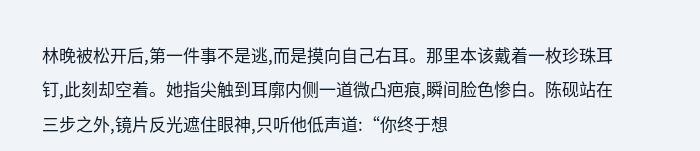林晚被松开后,第一件事不是逃,而是摸向自己右耳。那里本该戴着一枚珍珠耳钉,此刻却空着。她指尖触到耳廓内侧一道微凸疤痕,瞬间脸色惨白。陈砚站在三步之外,镜片反光遮住眼神,只听他低声道:“你终于想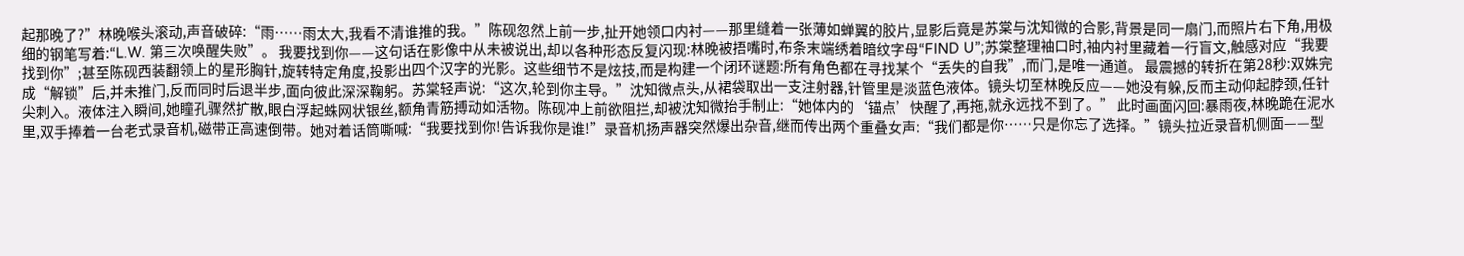起那晚了?”林晚喉头滚动,声音破碎:“雨……雨太大,我看不清谁推的我。”陈砚忽然上前一步,扯开她领口内衬——那里缝着一张薄如蝉翼的胶片,显影后竟是苏棠与沈知微的合影,背景是同一扇门,而照片右下角,用极细的钢笔写着:“L.W. 第三次唤醒失败”。 我要找到你——这句话在影像中从未被说出,却以各种形态反复闪现:林晚被捂嘴时,布条末端绣着暗纹字母“FIND U”;苏棠整理袖口时,袖内衬里藏着一行盲文,触感对应“我要找到你”;甚至陈砚西装翻领上的星形胸针,旋转特定角度,投影出四个汉字的光影。这些细节不是炫技,而是构建一个闭环谜题:所有角色都在寻找某个“丢失的自我”,而门,是唯一通道。 最震撼的转折在第28秒:双姝完成“解锁”后,并未推门,反而同时后退半步,面向彼此深深鞠躬。苏棠轻声说:“这次,轮到你主导。”沈知微点头,从裙袋取出一支注射器,针管里是淡蓝色液体。镜头切至林晚反应——她没有躲,反而主动仰起脖颈,任针尖刺入。液体注入瞬间,她瞳孔骤然扩散,眼白浮起蛛网状银丝,额角青筋搏动如活物。陈砚冲上前欲阻拦,却被沈知微抬手制止:“她体内的‘锚点’快醒了,再拖,就永远找不到了。” 此时画面闪回:暴雨夜,林晚跪在泥水里,双手捧着一台老式录音机,磁带正高速倒带。她对着话筒嘶喊:“我要找到你!告诉我你是谁!”录音机扬声器突然爆出杂音,继而传出两个重叠女声:“我们都是你……只是你忘了选择。”镜头拉近录音机侧面——型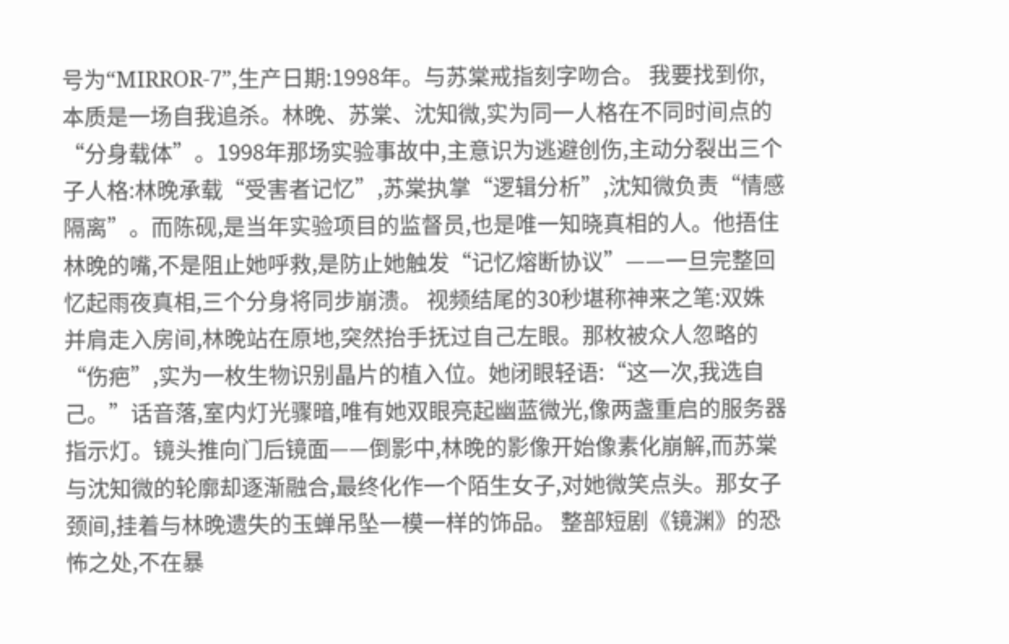号为“MIRROR-7”,生产日期:1998年。与苏棠戒指刻字吻合。 我要找到你,本质是一场自我追杀。林晚、苏棠、沈知微,实为同一人格在不同时间点的“分身载体”。1998年那场实验事故中,主意识为逃避创伤,主动分裂出三个子人格:林晚承载“受害者记忆”,苏棠执掌“逻辑分析”,沈知微负责“情感隔离”。而陈砚,是当年实验项目的监督员,也是唯一知晓真相的人。他捂住林晚的嘴,不是阻止她呼救,是防止她触发“记忆熔断协议”——一旦完整回忆起雨夜真相,三个分身将同步崩溃。 视频结尾的30秒堪称神来之笔:双姝并肩走入房间,林晚站在原地,突然抬手抚过自己左眼。那枚被众人忽略的“伤疤”,实为一枚生物识别晶片的植入位。她闭眼轻语:“这一次,我选自己。”话音落,室内灯光骤暗,唯有她双眼亮起幽蓝微光,像两盏重启的服务器指示灯。镜头推向门后镜面——倒影中,林晚的影像开始像素化崩解,而苏棠与沈知微的轮廓却逐渐融合,最终化作一个陌生女子,对她微笑点头。那女子颈间,挂着与林晚遗失的玉蝉吊坠一模一样的饰品。 整部短剧《镜渊》的恐怖之处,不在暴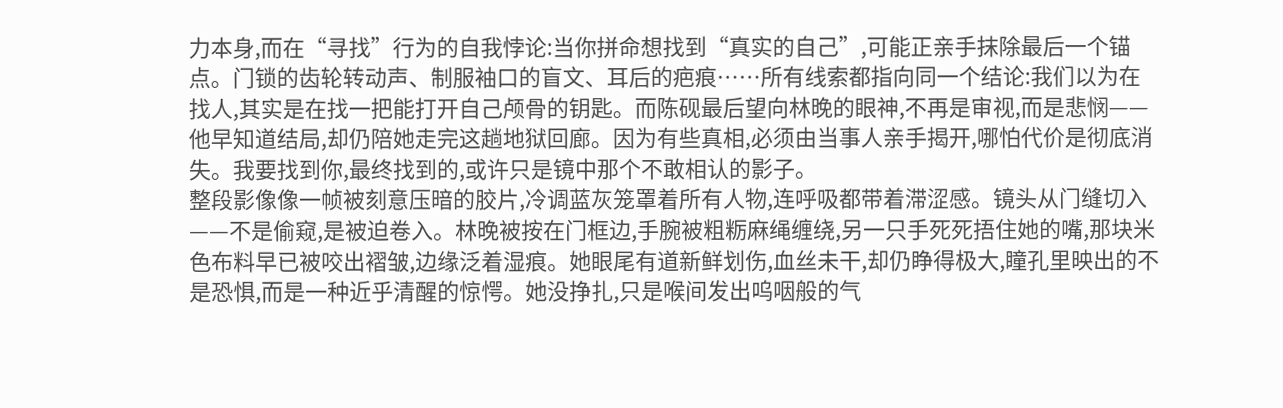力本身,而在“寻找”行为的自我悖论:当你拼命想找到“真实的自己”,可能正亲手抹除最后一个锚点。门锁的齿轮转动声、制服袖口的盲文、耳后的疤痕……所有线索都指向同一个结论:我们以为在找人,其实是在找一把能打开自己颅骨的钥匙。而陈砚最后望向林晚的眼神,不再是审视,而是悲悯——他早知道结局,却仍陪她走完这趟地狱回廊。因为有些真相,必须由当事人亲手揭开,哪怕代价是彻底消失。我要找到你,最终找到的,或许只是镜中那个不敢相认的影子。
整段影像像一帧被刻意压暗的胶片,冷调蓝灰笼罩着所有人物,连呼吸都带着滞涩感。镜头从门缝切入——不是偷窥,是被迫卷入。林晚被按在门框边,手腕被粗粝麻绳缠绕,另一只手死死捂住她的嘴,那块米色布料早已被咬出褶皱,边缘泛着湿痕。她眼尾有道新鲜划伤,血丝未干,却仍睁得极大,瞳孔里映出的不是恐惧,而是一种近乎清醒的惊愕。她没挣扎,只是喉间发出呜咽般的气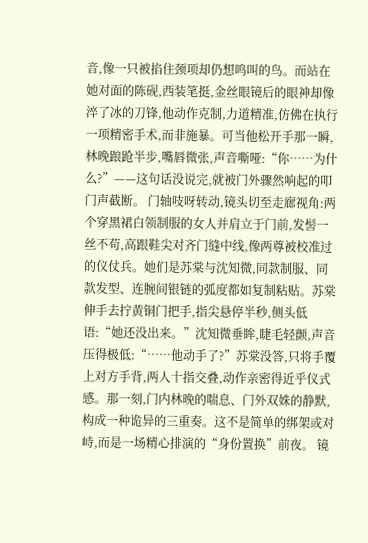音,像一只被掐住颈项却仍想鸣叫的鸟。而站在她对面的陈砚,西装笔挺,金丝眼镜后的眼神却像淬了冰的刀锋,他动作克制,力道精准,仿佛在执行一项精密手术,而非施暴。可当他松开手那一瞬,林晚踉跄半步,嘴唇微张,声音嘶哑:“你……为什么?”——这句话没说完,就被门外骤然响起的叩门声截断。 门轴吱呀转动,镜头切至走廊视角:两个穿黑裙白领制服的女人并肩立于门前,发髻一丝不苟,高跟鞋尖对齐门缝中线,像两尊被校准过的仪仗兵。她们是苏棠与沈知微,同款制服、同款发型、连腕间银链的弧度都如复制粘贴。苏棠伸手去拧黄铜门把手,指尖悬停半秒,侧头低语:“她还没出来。”沈知微垂眸,睫毛轻颤,声音压得极低:“……他动手了?”苏棠没答,只将手覆上对方手背,两人十指交叠,动作亲密得近乎仪式感。那一刻,门内林晚的喘息、门外双姝的静默,构成一种诡异的三重奏。这不是简单的绑架或对峙,而是一场精心排演的“身份置换”前夜。 镜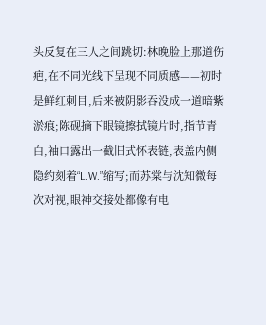头反复在三人之间跳切:林晚脸上那道伤疤,在不同光线下呈现不同质感——初时是鲜红刺目,后来被阴影吞没成一道暗紫淤痕;陈砚摘下眼镜擦拭镜片时,指节青白,袖口露出一截旧式怀表链,表盖内侧隐约刻着“L.W.”缩写;而苏棠与沈知微每次对视,眼神交接处都像有电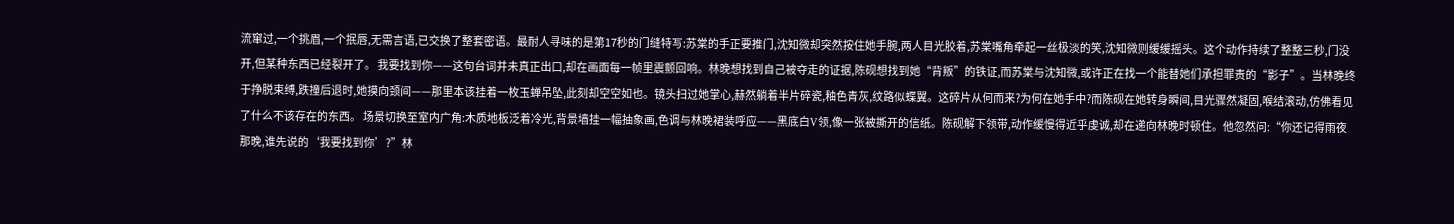流窜过,一个挑眉,一个抿唇,无需言语,已交换了整套密语。最耐人寻味的是第17秒的门缝特写:苏棠的手正要推门,沈知微却突然按住她手腕,两人目光胶着,苏棠嘴角牵起一丝极淡的笑,沈知微则缓缓摇头。这个动作持续了整整三秒,门没开,但某种东西已经裂开了。 我要找到你——这句台词并未真正出口,却在画面每一帧里震颤回响。林晚想找到自己被夺走的证据,陈砚想找到她“背叛”的铁证,而苏棠与沈知微,或许正在找一个能替她们承担罪责的“影子”。当林晚终于挣脱束缚,跌撞后退时,她摸向颈间——那里本该挂着一枚玉蝉吊坠,此刻却空空如也。镜头扫过她掌心,赫然躺着半片碎瓷,釉色青灰,纹路似蝶翼。这碎片从何而来?为何在她手中?而陈砚在她转身瞬间,目光骤然凝固,喉结滚动,仿佛看见了什么不该存在的东西。 场景切换至室内广角:木质地板泛着冷光,背景墙挂一幅抽象画,色调与林晚裙装呼应——黑底白V领,像一张被撕开的信纸。陈砚解下领带,动作缓慢得近乎虔诚,却在递向林晚时顿住。他忽然问:“你还记得雨夜那晚,谁先说的‘我要找到你’?”林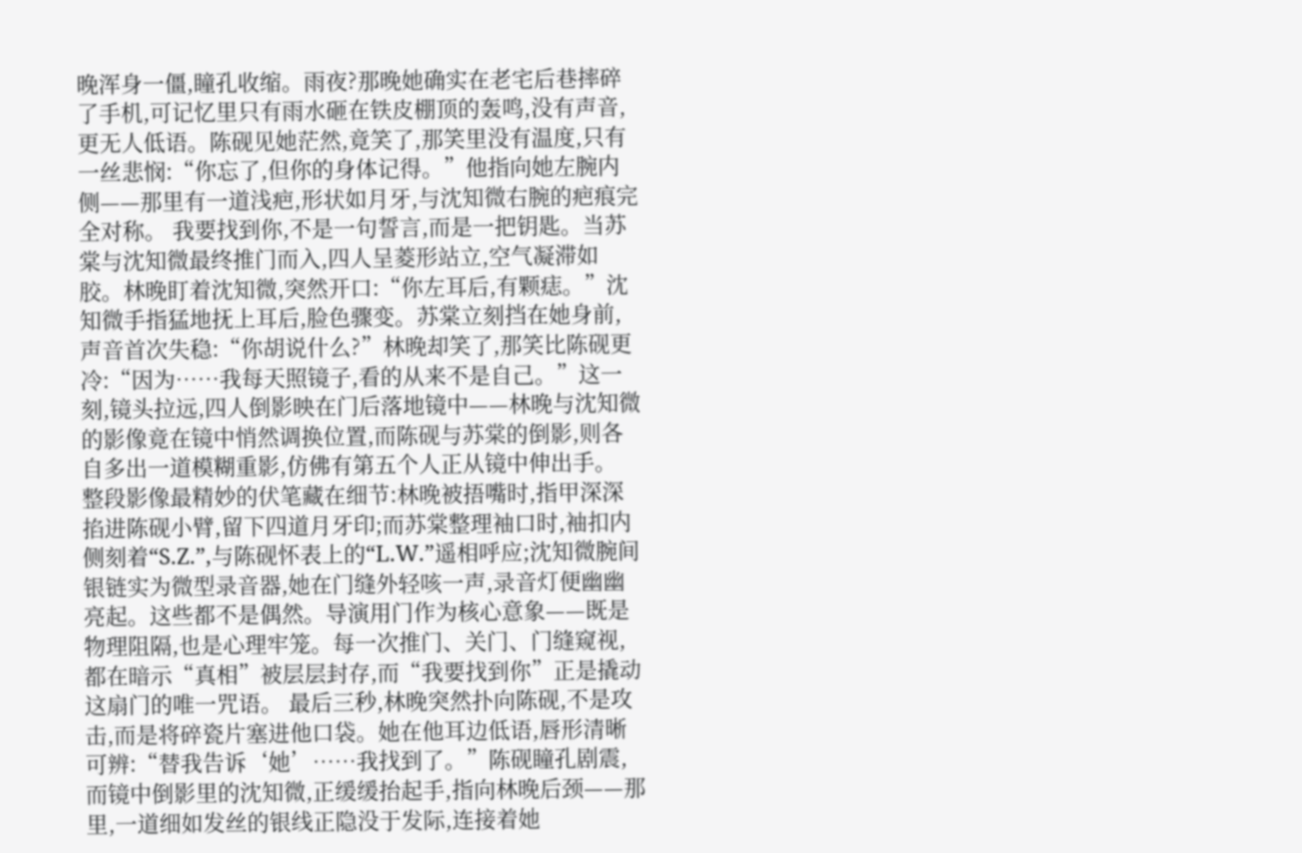晚浑身一僵,瞳孔收缩。雨夜?那晚她确实在老宅后巷摔碎了手机,可记忆里只有雨水砸在铁皮棚顶的轰鸣,没有声音,更无人低语。陈砚见她茫然,竟笑了,那笑里没有温度,只有一丝悲悯:“你忘了,但你的身体记得。”他指向她左腕内侧——那里有一道浅疤,形状如月牙,与沈知微右腕的疤痕完全对称。 我要找到你,不是一句誓言,而是一把钥匙。当苏棠与沈知微最终推门而入,四人呈菱形站立,空气凝滞如胶。林晚盯着沈知微,突然开口:“你左耳后,有颗痣。”沈知微手指猛地抚上耳后,脸色骤变。苏棠立刻挡在她身前,声音首次失稳:“你胡说什么?”林晚却笑了,那笑比陈砚更冷:“因为……我每天照镜子,看的从来不是自己。”这一刻,镜头拉远,四人倒影映在门后落地镜中——林晚与沈知微的影像竟在镜中悄然调换位置,而陈砚与苏棠的倒影,则各自多出一道模糊重影,仿佛有第五个人正从镜中伸出手。 整段影像最精妙的伏笔藏在细节:林晚被捂嘴时,指甲深深掐进陈砚小臂,留下四道月牙印;而苏棠整理袖口时,袖扣内侧刻着“S.Z.”,与陈砚怀表上的“L.W.”遥相呼应;沈知微腕间银链实为微型录音器,她在门缝外轻咳一声,录音灯便幽幽亮起。这些都不是偶然。导演用门作为核心意象——既是物理阻隔,也是心理牢笼。每一次推门、关门、门缝窥视,都在暗示“真相”被层层封存,而“我要找到你”正是撬动这扇门的唯一咒语。 最后三秒,林晚突然扑向陈砚,不是攻击,而是将碎瓷片塞进他口袋。她在他耳边低语,唇形清晰可辨:“替我告诉‘她’……我找到了。”陈砚瞳孔剧震,而镜中倒影里的沈知微,正缓缓抬起手,指向林晚后颈——那里,一道细如发丝的银线正隐没于发际,连接着她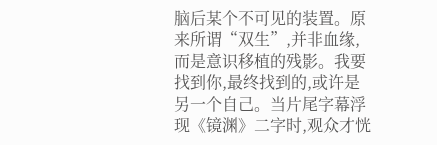脑后某个不可见的装置。原来所谓“双生”,并非血缘,而是意识移植的残影。我要找到你,最终找到的,或许是另一个自己。当片尾字幕浮现《镜渊》二字时,观众才恍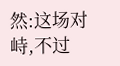然:这场对峙,不过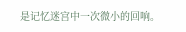是记忆迷宫中一次微小的回响。